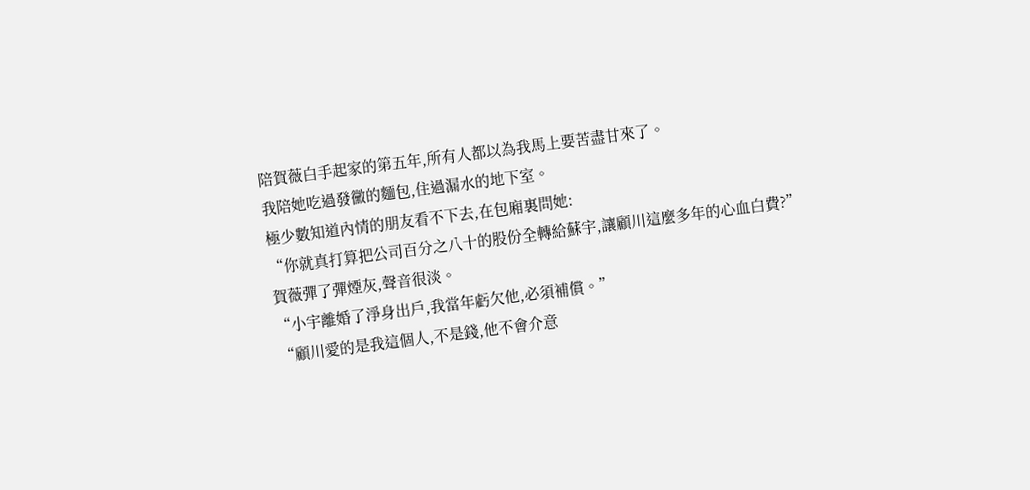陪賀薇白手起家的第五年,所有人都以為我馬上要苦盡甘來了。
我陪她吃過發黴的麵包,住過漏水的地下室。
極少數知道內情的朋友看不下去,在包廂裏問她:
“你就真打算把公司百分之八十的股份全轉給蘇宇,讓顧川這麼多年的心血白費?”
賀薇彈了彈煙灰,聲音很淡。
“小宇離婚了淨身出戶,我當年虧欠他,必須補償。”
“顧川愛的是我這個人,不是錢,他不會介意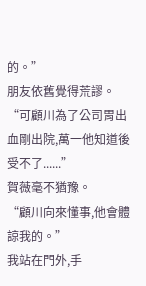的。”
朋友依舊覺得荒謬。
“可顧川為了公司胃出血剛出院,萬一他知道後受不了......”
賀薇毫不猶豫。
“顧川向來懂事,他會體諒我的。”
我站在門外,手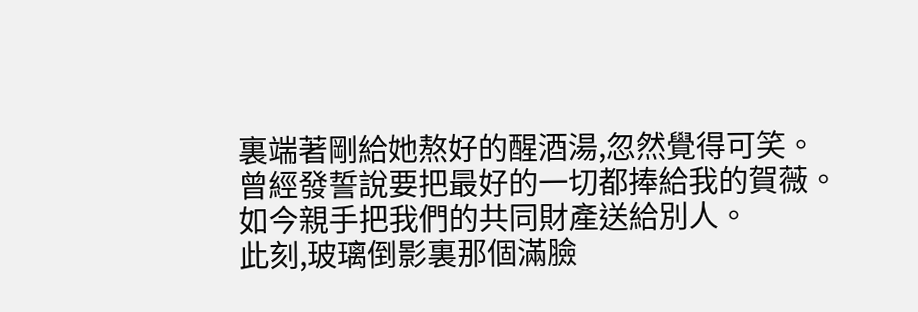裏端著剛給她熬好的醒酒湯,忽然覺得可笑。
曾經發誓說要把最好的一切都捧給我的賀薇。
如今親手把我們的共同財產送給別人。
此刻,玻璃倒影裏那個滿臉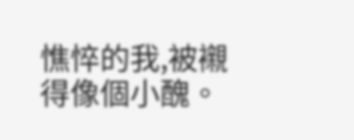憔悴的我,被襯得像個小醜。